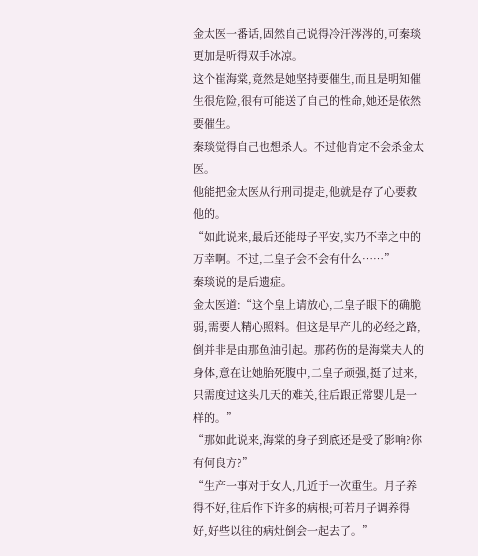金太医一番话,固然自己说得冷汗涔涔的,可秦琰更加是听得双手冰凉。
这个崔海棠,竟然是她坚持要催生,而且是明知催生很危险,很有可能送了自己的性命,她还是依然要催生。
秦琰觉得自己也想杀人。不过他肯定不会杀金太医。
他能把金太医从行刑司提走,他就是存了心要救他的。
“如此说来,最后还能母子平安,实乃不幸之中的万幸啊。不过,二皇子会不会有什么……”
秦琰说的是后遗症。
金太医道:“这个皇上请放心,二皇子眼下的确脆弱,需要人精心照料。但这是早产儿的必经之路,倒并非是由那鱼油引起。那药伤的是海棠夫人的身体,意在让她胎死腹中,二皇子顽强,挺了过来,只需度过这头几天的难关,往后跟正常婴儿是一样的。”
“那如此说来,海棠的身子到底还是受了影响?你有何良方?”
“生产一事对于女人,几近于一次重生。月子养得不好,往后作下许多的病根;可若月子调养得好,好些以往的病灶倒会一起去了。”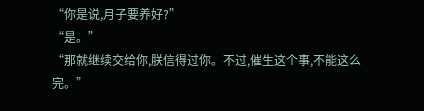“你是说,月子要养好?”
“是。”
“那就继续交给你,朕信得过你。不过,催生这个事,不能这么完。”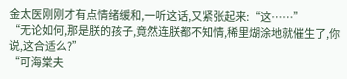金太医刚刚才有点情绪缓和,一听这话,又紧张起来:“这……”
“无论如何,那是朕的孩子,竟然连朕都不知情,稀里煳涂地就催生了,你说,这合适么?”
“可海棠夫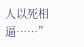人以死相逼……”